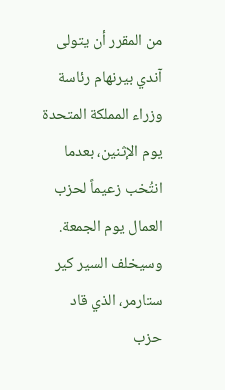من المقرر أن يتولى آندي بيرنهام رئاسة وزراء المملكة المتحدة يوم الإثنين، بعدما انتُخب زعيماً لحزب العمال يوم الجمعة.
وسيخلف السير كير ستارمر، الذي قاد حزب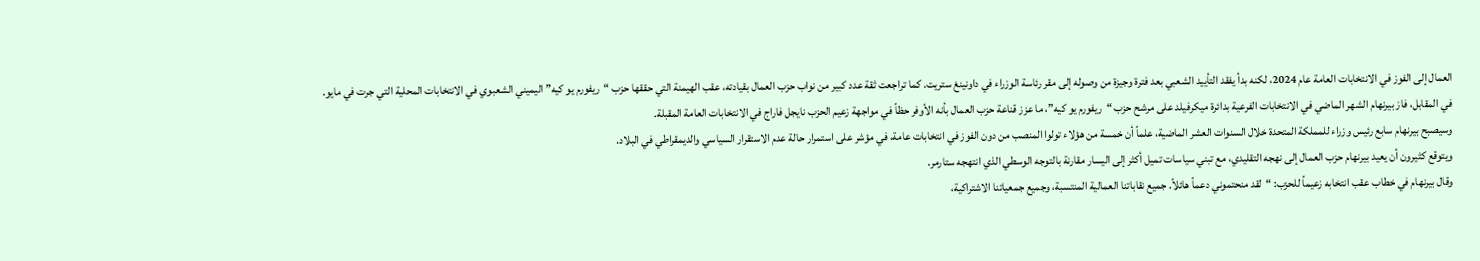العمال إلى الفوز في الانتخابات العامة عام 2024، لكنه بدأ يفقد التأييد الشعبي بعد فترة وجيزة من وصوله إلى مقر رئاسة الوزراء في داونينغ ستريت. كما تراجعت ثقة عدد كبير من نواب حزب العمال بقيادته، عقب الهيمنة التي حققها حزب “ريفورم يو كيه” اليميني الشعبوي في الانتخابات المحلية التي جرت في مايو.
في المقابل، فاز بيرنهام الشهر الماضي في الانتخابات الفرعية بدائرة ميكرفيلد على مرشح حزب “ريفورم يو كيه”، ما عزز قناعة حزب العمال بأنه الأوفر حظاً في مواجهة زعيم الحزب نايجل فاراج في الانتخابات العامة المقبلة.
وسيصبح بيرنهام سابع رئيس وزراء للمملكة المتحدة خلال السنوات العشر الماضية، علماً أن خمسة من هؤلاء تولوا المنصب من دون الفوز في انتخابات عامة، في مؤشر على استمرار حالة عدم الاستقرار السياسي والديمقراطي في البلاد.
ويتوقع كثيرون أن يعيد بيرنهام حزب العمال إلى نهجه التقليدي، مع تبني سياسات تميل أكثر إلى اليسار مقارنة بالتوجه الوسطي الذي انتهجه ستارمر.
وقال بيرنهام في خطاب عقب انتخابه زعيماً للحزب: “لقد منحتموني دعماً هائلاً. جميع نقاباتنا العمالية المنتسبة، وجميع جمعياتنا الاشتراكية،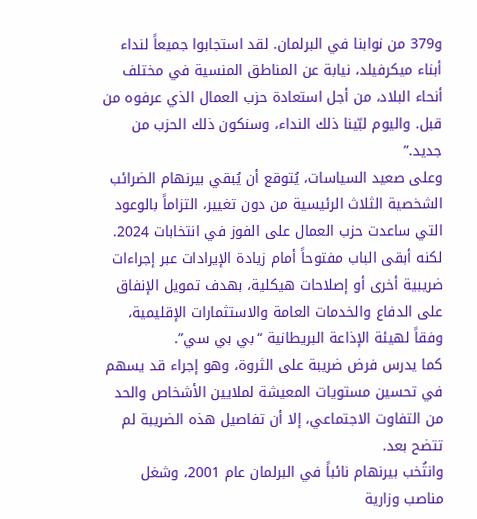و379 من نوابنا في البرلمان. لقد استجابوا جميعاً لنداء أبناء ميكرفيلد، نيابة عن المناطق المنسية في مختلف أنحاء البلاد، من أجل استعادة حزب العمال الذي عرفوه من قبل. واليوم لبّينا ذلك النداء، وسنكون ذلك الحزب من جديد.”
وعلى صعيد السياسات، يُتوقع أن يُبقي بيرنهام الضرائب الشخصية الثلاث الرئيسية من دون تغيير، التزاماً بالوعود التي ساعدت حزب العمال على الفوز في انتخابات 2024. لكنه أبقى الباب مفتوحاً أمام زيادة الإيرادات عبر إجراءات ضريبية أخرى أو إصلاحات هيكلية، بهدف تمويل الإنفاق على الدفاع والخدمات العامة والاستثمارات الإقليمية، وفقاً لهيئة الإذاعة البريطانية “بي بي سي”.
كما يدرس فرض ضريبة على الثروة، وهو إجراء قد يسهم في تحسين مستويات المعيشة لملايين الأشخاص والحد من التفاوت الاجتماعي، إلا أن تفاصيل هذه الضريبة لم تتضح بعد.
وانتُخب بيرنهام نائباً في البرلمان عام 2001، وشغل مناصب وزارية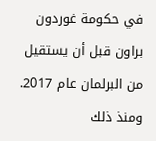في حكومة غوردون براون قبل أن يستقيل من البرلمان عام 2017. ومنذ ذلك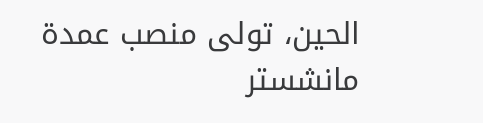الحين، تولى منصب عمدة مانشستر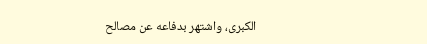الكبرى، واشتهر بدفاعه عن مصالح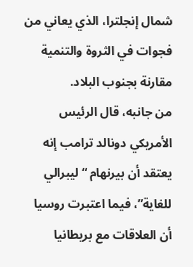شمال إنجلترا، الذي يعاني من فجوات في الثروة والتنمية مقارنة بجنوب البلاد.
من جانبه، قال الرئيس الأمريكي دونالد ترامب إنه يعتقد أن بيرنهام “ليبرالي للغاية”، فيما اعتبرت روسيا أن العلاقات مع بريطانيا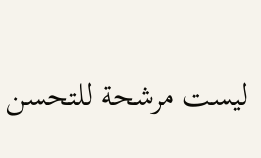ليست مرشحة للتحسن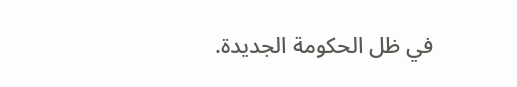في ظل الحكومة الجديدة.